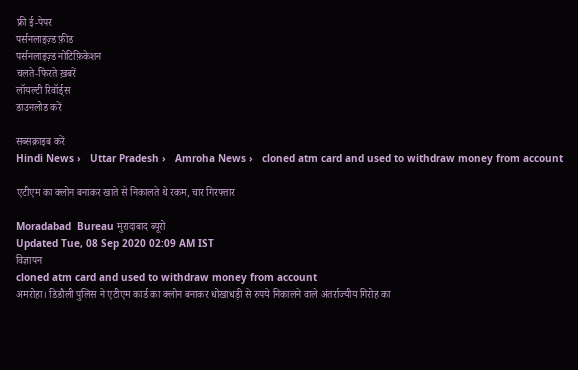फ्री ई-पेपर
पर्सनलाइज़्ड फ़ीड
पर्सनलाइज़्ड नोटिफ़िकेशन
चलते-फिरते ख़बरें
लॉयल्टी रिवॉर्ड्स
डाउनलोड करें

सब्सक्राइब करें
Hindi News ›   Uttar Pradesh ›   Amroha News ›   cloned atm card and used to withdraw money from account

एटीएम का क्लोन बनाकर खाते से निकालते थे रकम, चार गिरफ्तार

Moradabad  Bureau मुरादाबाद ब्यूरो
Updated Tue, 08 Sep 2020 02:09 AM IST
विज्ञापन
cloned atm card and used to withdraw money from account
अमरोहा। डिडौली पुलिस ने एटीएम कार्ड का क्लोन बनाकर धोखाधड़ी से रुपये निकालने वाले अंतर्राज्यीय गिरोह का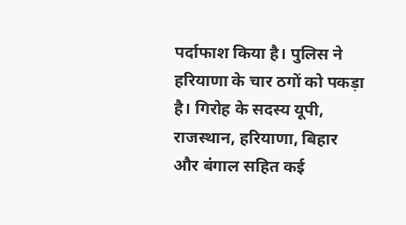पर्दाफाश किया है। पुलिस ने हरियाणा के चार ठगों को पकड़ा है। गिरोह के सदस्य यूपी, राजस्थान, हरियाणा, बिहार और बंगाल सहित कई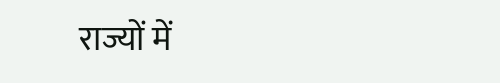राज्यों में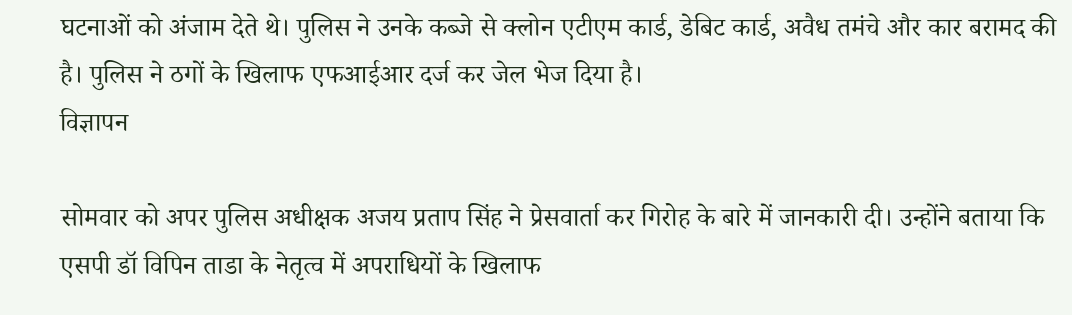घटनाओं को अंजाम देते थे। पुलिस ने उनके कब्जे से क्लोन एटीएम कार्ड, डेबिट कार्ड, अवैध तमंचे और कार बरामद की है। पुलिस ने ठगों के खिलाफ एफआईआर दर्ज कर जेल भेज दिया है।
विज्ञापन

सोमवार को अपर पुलिस अधीक्षक अजय प्रताप सिंह ने प्रेसवार्ता कर गिरोह के बारे में जानकारी दी। उन्होंने बताया कि एसपी डॉ विपिन ताडा के नेतृत्व में अपराधियों के खिलाफ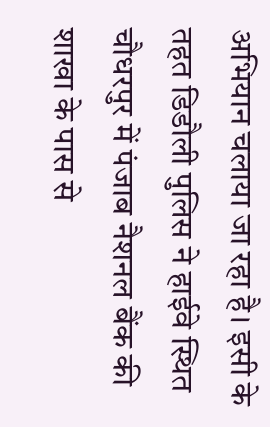अभियान चलाया जा रहा है। इसी के तहत डिडौली पुलिस ने हाईवे स्थित चौधरपुर में पंजाब नैशनल बैंक की शाखा के पास से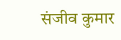संजीव कुमार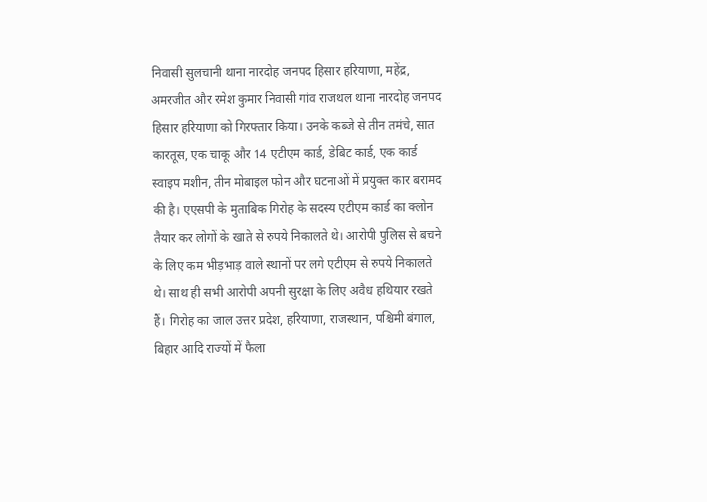निवासी सुलचानी थाना नारदोह जनपद हिसार हरियाणा, महेंद्र, अमरजीत और रमेश कुमार निवासी गांव राजथल थाना नारदोह जनपद हिसार हरियाणा को गिरफ्तार किया। उनके कब्जे से तीन तमंचे, सात कारतूस, एक चाकू और 14 एटीएम कार्ड, डेबिट कार्ड, एक कार्ड स्वाइप मशीन, तीन मोबाइल फोन और घटनाओं में प्रयुक्त कार बरामद की है। एएसपी के मुताबिक गिरोह के सदस्य एटीएम कार्ड का क्लोन तैयार कर लोगों के खाते से रुपये निकालते थे। आरोपी पुलिस से बचने के लिए कम भीड़भाड़ वाले स्थानों पर लगे एटीएम से रुपये निकालते थे। साथ ही सभी आरोपी अपनी सुरक्षा के लिए अवैध हथियार रखते हैं। गिरोह का जाल उत्तर प्रदेश, हरियाणा, राजस्थान, पश्चिमी बंगाल, बिहार आदि राज्यों में फैला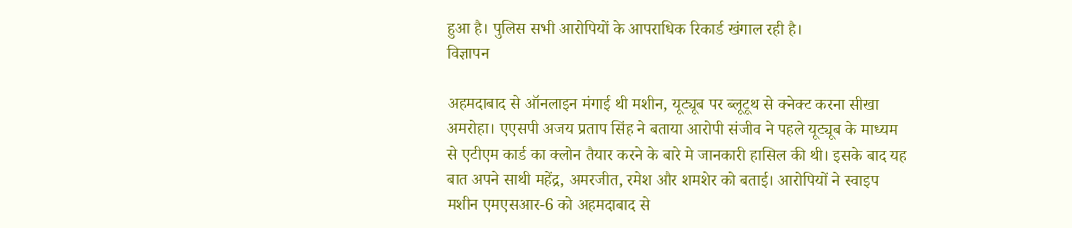हुआ है। पुलिस सभी आरोपियों के आपराधिक रिकार्ड खंगाल रही है।
विज्ञापन

अहमदाबाद से ऑनलाइन मंगाई थी मशीन, यूट्यूब पर ब्लूटूथ से क्नेक्ट करना सीखा
अमरोहा। एएसपी अजय प्रताप सिंह ने बताया आरोपी संजीव ने पहले यूट्यूब के माध्यम से एटीएम कार्ड का क्लोन तैयार करने के बारे मे जानकारी हासिल की थी। इसके बाद यह बात अपने साथी महेंद्र, अमरजीत, रमेश और शमशेर को बताई। आरोपियों ने स्वाइप मशीन एमएसआर-6 को अहमदाबाद से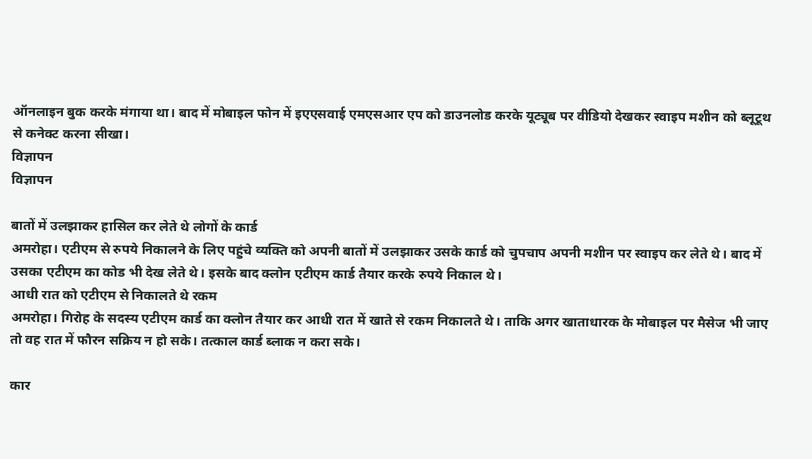ऑनलाइन बुक करके मंगाया था। बाद में मोबाइल फोन में इएएसवाई एमएसआर एप को डाउनलोड करके यूट्यूब पर वीडियो देखकर स्वाइप मशीन को ब्लूटूथ से कनेक्ट करना सीखा।
विज्ञापन
विज्ञापन

बातों में उलझाकर हासिल कर लेते थे लोगों के कार्ड
अमरोहा। एटीएम से रुपये निकालने के लिए पहुंचे व्यक्ति को अपनी बातों में उलझाकर उसके कार्ड को चुपचाप अपनी मशीन पर स्वाइप कर लेते थे। बाद में उसका एटीएम का कोड भी देख लेते थे। इसके बाद क्लोन एटीएम कार्ड तैयार करके रुपये निकाल थे।
आधी रात को एटीएम से निकालते थे रकम
अमरोहा। गिरोह के सदस्य एटीएम कार्ड का क्लोन तैयार कर आधी रात में खाते से रकम निकालते थे। ताकि अगर खाताधारक के मोबाइल पर मैसेज भी जाए तो वह रात में फौरन सक्रिय न हो सके। तत्काल कार्ड ब्लाक न करा सके।

कार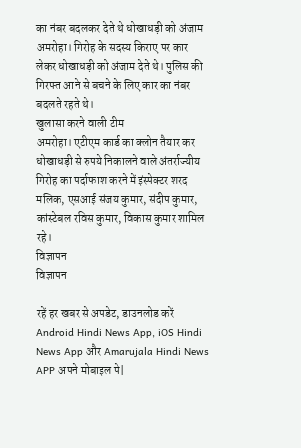का नंबर बदलकर देते थे धोखाधड़ी को अंजाम
अमरोहा। गिरोह के सदस्य किराए पर कार लेकर धोखाधड़ी को अंजाम देते थे। पुलिस की गिरफ्त आने से बचने के लिए कार का नंबर बदलते रहते थे।
खुलासा करने वाली टीम
अमरोहा। एटीएम कार्ड का क्लोन तैयार कर धोखाधड़ी से रुपये निकालने वाले अंतर्राज्यीय गिरोह का पर्दाफाश करने में इंस्पेक्टर शरद मलिक, एसआई संजय कुमार, संदीप कुमार, कांस्टेबल रविस कुमार, विकास कुमार शामिल रहे।
विज्ञापन
विज्ञापन

रहें हर खबर से अपडेट, डाउनलोड करें Android Hindi News App, iOS Hindi News App और Amarujala Hindi News APP अपने मोबाइल पे|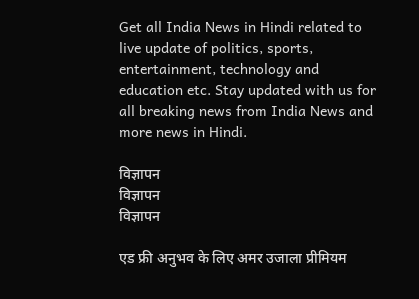Get all India News in Hindi related to live update of politics, sports, entertainment, technology and education etc. Stay updated with us for all breaking news from India News and more news in Hindi.

विज्ञापन
विज्ञापन
विज्ञापन

एड फ्री अनुभव के लिए अमर उजाला प्रीमियम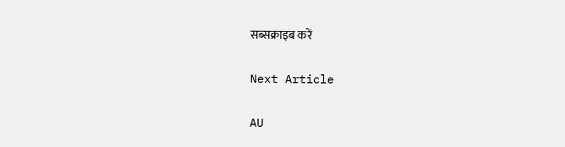सब्सक्राइब करें

Next Article

AU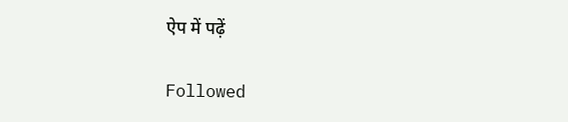ऐप में पढ़ें

Followed